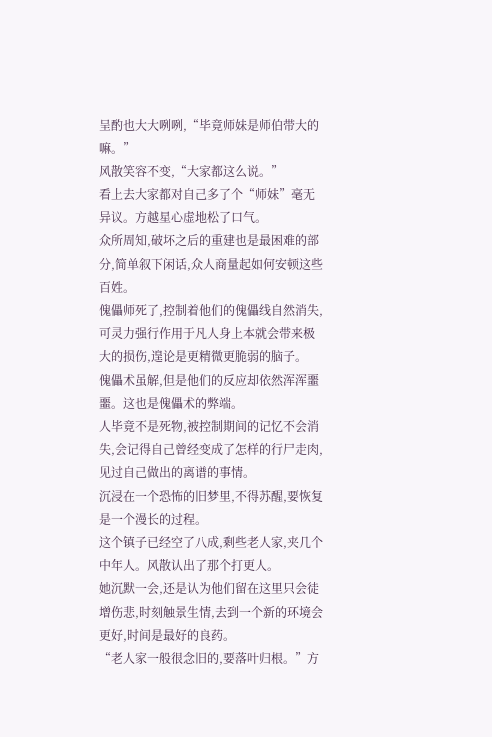呈酌也大大咧咧,“毕竟师妹是师伯带大的嘛。”
风散笑容不变,“大家都这么说。”
看上去大家都对自己多了个“师妹”毫无异议。方越星心虚地松了口气。
众所周知,破坏之后的重建也是最困难的部分,简单叙下闲话,众人商量起如何安顿这些百姓。
傀儡师死了,控制着他们的傀儡线自然消失,可灵力强行作用于凡人身上本就会带来极大的损伤,遑论是更精微更脆弱的脑子。
傀儡术虽解,但是他们的反应却依然浑浑噩噩。这也是傀儡术的弊端。
人毕竟不是死物,被控制期间的记忆不会消失,会记得自己曾经变成了怎样的行尸走肉,见过自己做出的离谱的事情。
沉浸在一个恐怖的旧梦里,不得苏醒,要恢复是一个漫长的过程。
这个镇子已经空了八成,剩些老人家,夹几个中年人。风散认出了那个打更人。
她沉默一会,还是认为他们留在这里只会徒增伤悲,时刻触景生情,去到一个新的环境会更好,时间是最好的良药。
“老人家一般很念旧的,要落叶归根。”方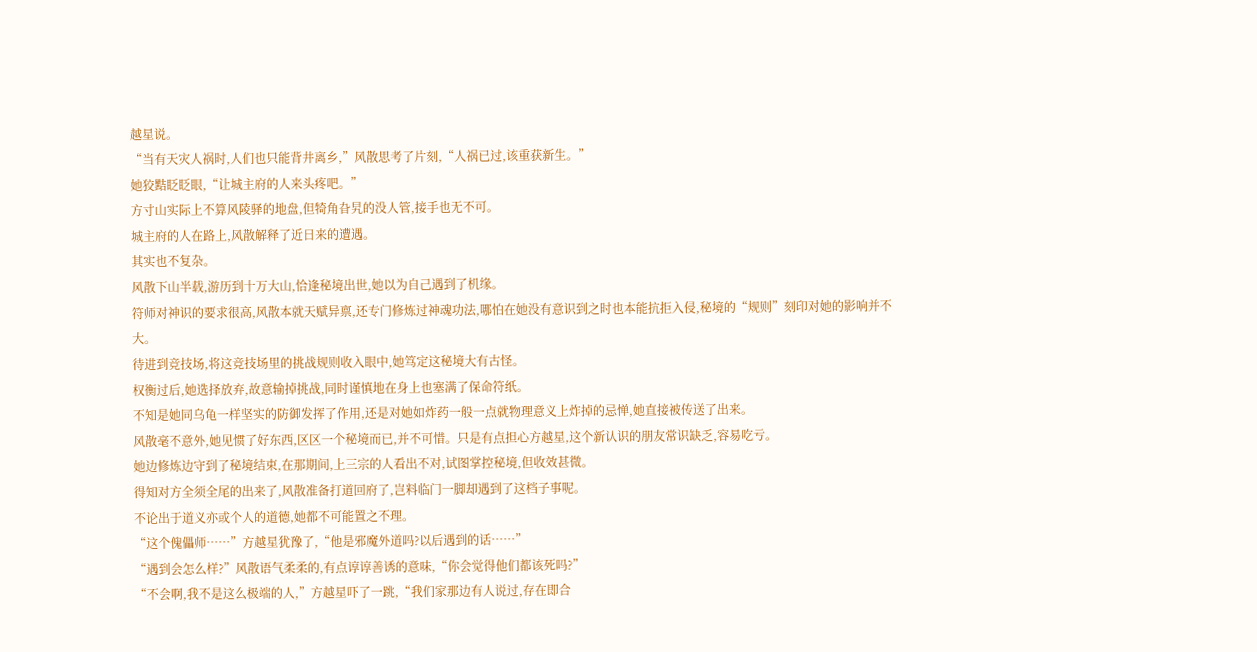越星说。
“当有天灾人祸时,人们也只能背井离乡,”风散思考了片刻,“人祸已过,该重获新生。”
她狡黠眨眨眼,“让城主府的人来头疼吧。”
方寸山实际上不算风陵驿的地盘,但犄角旮旯的没人管,接手也无不可。
城主府的人在路上,风散解释了近日来的遭遇。
其实也不复杂。
风散下山半载,游历到十万大山,恰逢秘境出世,她以为自己遇到了机缘。
符师对神识的要求很高,风散本就天赋异禀,还专门修炼过神魂功法,哪怕在她没有意识到之时也本能抗拒入侵,秘境的“规则”刻印对她的影响并不大。
待进到竞技场,将这竞技场里的挑战规则收入眼中,她笃定这秘境大有古怪。
权衡过后,她选择放弃,故意输掉挑战,同时谨慎地在身上也塞满了保命符纸。
不知是她同乌龟一样坚实的防御发挥了作用,还是对她如炸药一般一点就物理意义上炸掉的忌惮,她直接被传送了出来。
风散毫不意外,她见惯了好东西,区区一个秘境而已,并不可惜。只是有点担心方越星,这个新认识的朋友常识缺乏,容易吃亏。
她边修炼边守到了秘境结束,在那期间,上三宗的人看出不对,试图掌控秘境,但收效甚微。
得知对方全须全尾的出来了,风散准备打道回府了,岂料临门一脚却遇到了这档子事呢。
不论出于道义亦或个人的道德,她都不可能置之不理。
“这个傀儡师……”方越星犹豫了,“他是邪魔外道吗?以后遇到的话……”
“遇到会怎么样?”风散语气柔柔的,有点谆谆善诱的意味,“你会觉得他们都该死吗?”
“不会啊,我不是这么极端的人,”方越星吓了一跳,“我们家那边有人说过,存在即合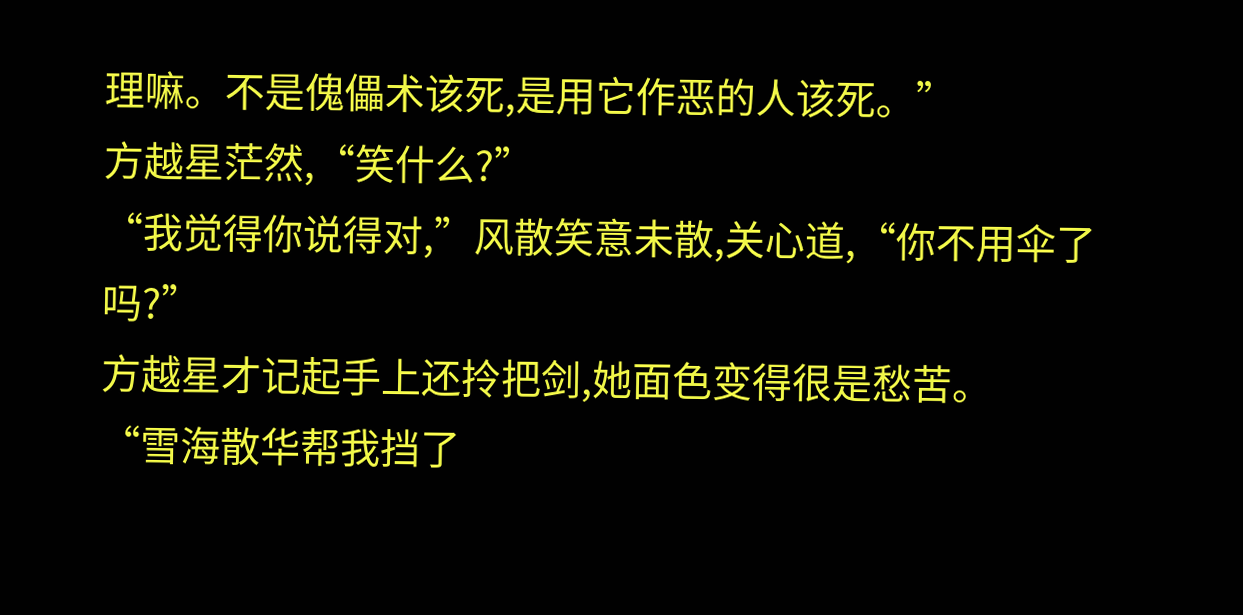理嘛。不是傀儡术该死,是用它作恶的人该死。”
方越星茫然,“笑什么?”
“我觉得你说得对,”风散笑意未散,关心道,“你不用伞了吗?”
方越星才记起手上还拎把剑,她面色变得很是愁苦。
“雪海散华帮我挡了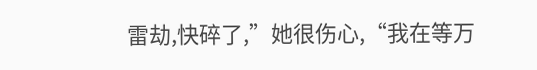雷劫,快碎了,”她很伤心,“我在等万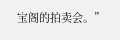宝阁的拍卖会。”